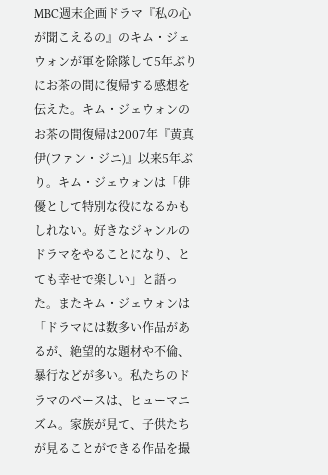MBC週末企画ドラマ『私の心が聞こえるの』のキム・ジェウォンが軍を除隊して5年ぶりにお茶の間に復帰する感想を伝えた。キム・ジェウォンのお茶の間復帰は2007年『黄真伊(ファン・ジニ)』以来5年ぶり。キム・ジェウォンは「俳優として特別な役になるかもしれない。好きなジャンルのドラマをやることになり、とても幸せで楽しい」と語った。またキム・ジェウォンは「ドラマには数多い作品があるが、絶望的な題材や不倫、暴行などが多い。私たちのドラマのベースは、ヒューマニズム。家族が見て、子供たちが見ることができる作品を撮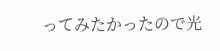ってみたかったので光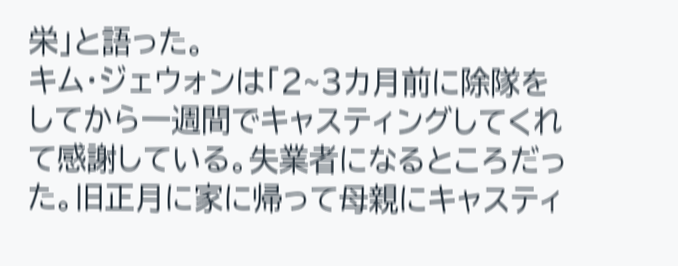栄」と語った。
キム・ジェウォンは「2~3カ月前に除隊をしてから一週間でキャスティングしてくれて感謝している。失業者になるところだった。旧正月に家に帰って母親にキャスティ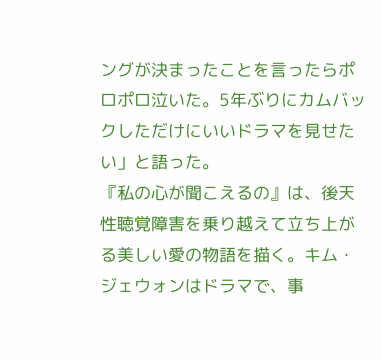ングが決まったことを言ったらポロポロ泣いた。5年ぶりにカムバックしただけにいいドラマを見せたい」と語った。
『私の心が聞こえるの』は、後天性聴覚障害を乗り越えて立ち上がる美しい愛の物語を描く。キム・ジェウォンはドラマで、事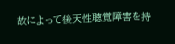故によって後天性聴覚障害を持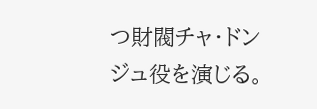つ財閥チャ・ドンジュ役を演じる。